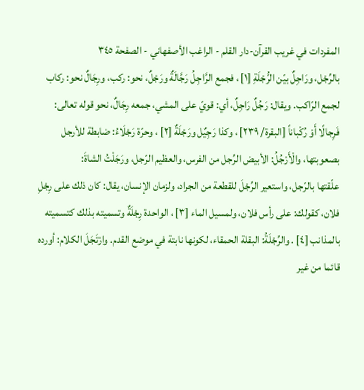المفردات في غريب القرآن-دار القلم - الراغب الأصفهاني - الصفحة ٣٤٥
بالرِّجْل، ورَاجِلٌ بيّن الرُّجْلَةِ [١] ، فجمع الرَّاجِلُ رَجَّالَةٌ ورَجْلٌ، نحو: ركب، ورِجَالٌ نحو: ركاب لجمع الرّاكب. ويقال: رَجُلٌ رَاجِلٌ، أي: قويّ على المشي، جمعه رِجَالٌ، نحو قوله تعالى:
فَرِجالًا أَوْ رُكْباناً [البقرة/ ٢٣٩] ، وكذا رَجِيٌل ورَجْلَةٌ [٢] ، وحرّة رَجْلَاءُ: ضابطة للأرجل بصعوبتها، والْأَرْجُلُ: الأبيض الرِّجل من الفرس، والعظيم الرّجل، ورَجَلْتُ الشاةَ:
علّقتها بالرّجل، واستعير الرِّجْلَ للقطعة من الجراد، ولزمان الإنسان، يقال: كان ذلك على رِجْلِ فلان، كقولك: على رأس فلان، ولمسيل الماء [٣] ، الواحدة رِجْلَةٌ وتسميته بذلك كتسميته بالمذانب [٤] . والرِّجْلَةُ: البقلة الحمقاء، لكونها نابتة في موضع القدم. وارْتَجَلَ الكلام: أورده قائما من غير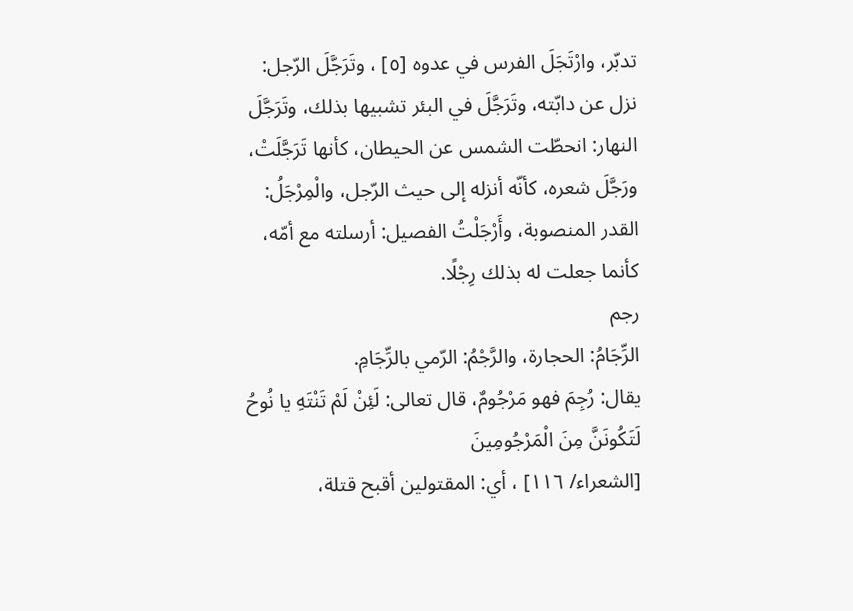تدبّر، وارْتَجَلَ الفرس في عدوه [٥] ، وتَرَجَّلَ الرّجل: نزل عن دابّته، وتَرَجَّلَ في البئر تشبيها بذلك، وتَرَجَّلَ النهار: انحطّت الشمس عن الحيطان، كأنها تَرَجَّلَتْ، ورَجَّلَ شعره، كأنّه أنزله إلى حيث الرّجل، والْمِرْجَلُ: القدر المنصوبة، وأَرْجَلْتُ الفصيل: أرسلته مع أمّه، كأنما جعلت له بذلك رِجْلًا.
رجم
الرِّجَامُ: الحجارة، والرَّجْمُ: الرّمي بالرِّجَامِ.
يقال: رُجِمَ فهو مَرْجُومٌ، قال تعالى: لَئِنْ لَمْ تَنْتَهِ يا نُوحُ لَتَكُونَنَّ مِنَ الْمَرْجُومِينَ
[الشعراء/ ١١٦] ، أي: المقتولين أقبح قتلة،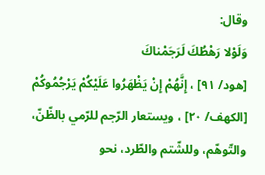وقال:
وَلَوْلا رَهْطُكَ لَرَجَمْناكَ
[هود/ ٩١] ، إِنَّهُمْ إِنْ يَظْهَرُوا عَلَيْكُمْ يَرْجُمُوكُمْ
[الكهف/ ٢٠] ، ويستعار الرّجم للرّمي بالظّنّ، والتّوهّم، وللشّتم والطّرد، نحو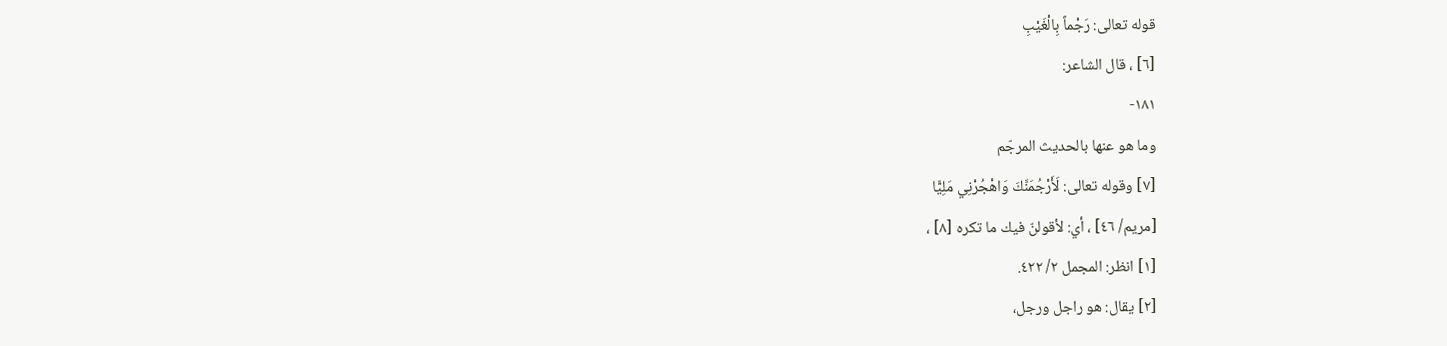قوله تعالى: رَجْماً بِالْغَيْبِ
[٦] ، قال الشاعر:
١٨١-
وما هو عنها بالحديث المرجّم
[٧] وقوله تعالى: لَأَرْجُمَنَّكَ وَاهْجُرْنِي مَلِيًّا
[مريم/ ٤٦] ، أي: لأقولنّ فيك ما تكره [٨] ،
[١] انظر: المجمل ٢/ ٤٢٢.
[٢] يقال: هو راجل ورجل،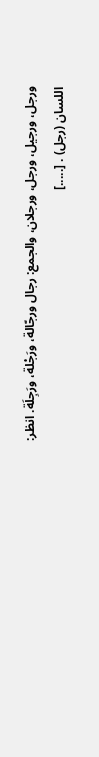ورجل، ورجيل، ورجل، ورجلان، والجمع: رجال ورجّالة، ورَجْلة، ورَجِلَة. انظر:
اللسان (رجل) . [.....]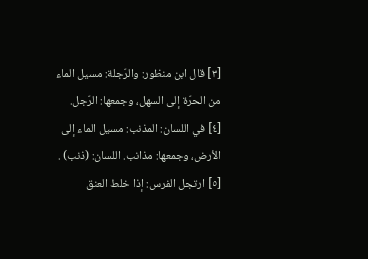[٣] قال ابن منظور: والرّجلة: مسيل الماء من الحرّة إلى السهل، وجمعها: الرّجل.
[٤] في اللسان: المذنب: مسيل الماء إلى الأرض، وجمعها: مذانب. اللسان: (ذنب) .
[٥] ارتجل الفرس: إذا خلط العنق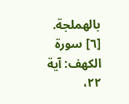بالهملجة.
[٦] سورة الكهف: آية ٢٢،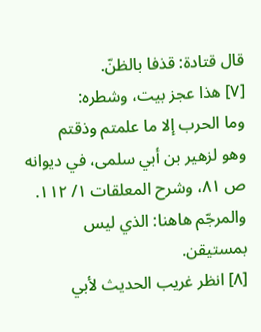قال قتادة: قذفا بالظنّ.
[٧] هذا عجز بيت، وشطره:
وما الحرب إلا ما علمتم وذقتم
وهو لزهير بن أبي سلمى، في ديوانه ص ٨١، وشرح المعلقات ١/ ١١٢.
والمرجّم هاهنا: الذي ليس بمستيقن.
[٨] انظر غريب الحديث لأبي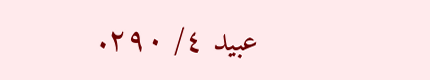عبيد ٤/ ٢٩٠.